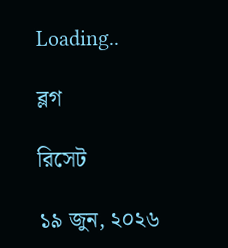Loading..

ব্লগ

রিসেট

১৯ জুন, ২০২৬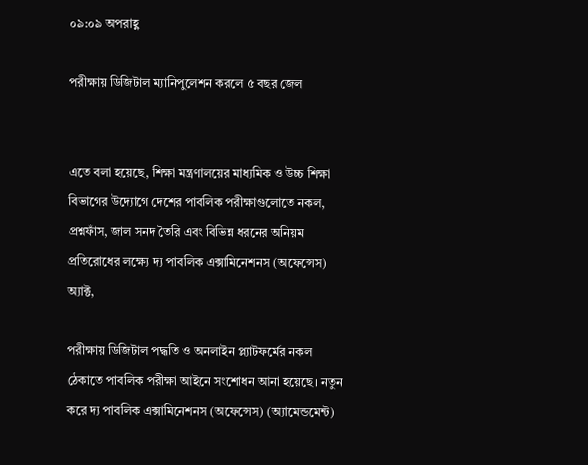০৯:০৯ অপরাহ্ণ

পরীক্ষায় ডিজিটাল ম্যানিপুলেশন করলে ৫ বছর জেল


এতে বলা হয়েছে, শিক্ষা মন্ত্রণালয়ের মাধ্যমিক ও উচ্চ শিক্ষা বিভাগের উদ্যোগে দেশের পাবলিক পরীক্ষাগুলোতে নকল, প্রশ্নফাঁস, জাল সনদ তৈরি এবং বিভিন্ন ধরনের অনিয়ম প্রতিরোধের লক্ষ্যে দ্য পাবলিক এক্সামিনেশনস (অফেন্সেস) অ্যাক্ট,

পরীক্ষায় ডিজিটাল পদ্ধতি ও অনলাইন প্ল্যাটফর্মের নকল ঠেকাতে পাবলিক পরীক্ষা আইনে সংশোধন আনা হয়েছে। নতুন করে দ্য পাবলিক এক্সামিনেশনস (অফেন্সেস) (অ্যামেন্ডমেন্ট)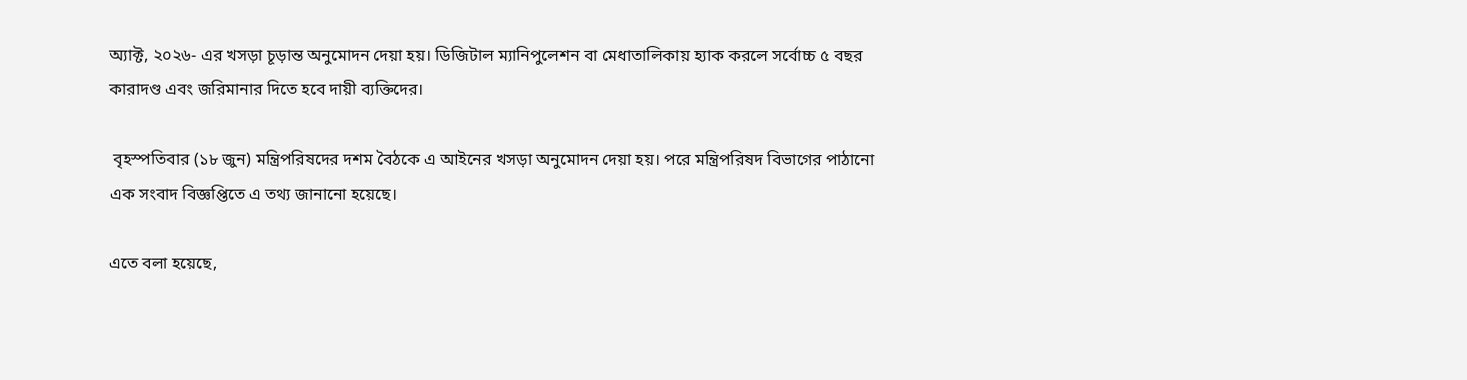অ্যাক্ট, ২০২৬- এর খসড়া চূড়ান্ত অনুমোদন দেয়া হয়। ডিজিটাল ম্যানিপুলেশন বা মেধাতালিকায় হ্যাক করলে সর্বোচ্চ ৫ বছর কারাদণ্ড এবং জরিমানার দিতে হবে দায়ী ব্যক্তিদের।

 বৃহস্পতিবার (১৮ জুন) মন্ত্রিপরিষদের দশম বৈঠকে এ আইনের খসড়া অনুমোদন দেয়া হয়। পরে মন্ত্রিপরিষদ বিভাগের পাঠানো এক সংবাদ বিজ্ঞপ্তিতে এ তথ্য জানানো হয়েছে।

এতে বলা হয়েছে,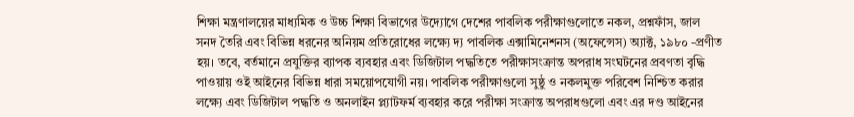শিক্ষা মন্ত্রণালয়ের মাধ্যমিক ও উচ্চ শিক্ষা বিভাগের উদ্যোগে দেশের পাবলিক পরীক্ষাগুলোতে নকল, প্রশ্নফাঁস, জাল সনদ তৈরি এবং বিভিন্ন ধরনের অনিয়ম প্রতিরোধের লক্ষ্যে দ্য পাবলিক এক্সামিনেশনস (অফেন্সেস) অ্যাক্ট, ১৯৮০ -প্রণীত হয়। তবে, বর্তমানে প্রযুক্তির ব্যাপক ব্যবহার এবং ডিজিটাল পদ্ধতিতে পরীক্ষাসংক্রান্ত অপরাধ সংঘটনের প্রবণতা বৃদ্ধি পাওয়ায় ওই আইনের বিভিন্ন ধারা সময়োপযোগী নয়। পাবলিক পরীক্ষাগুলো সুষ্ঠু ও নকলমুক্ত পরিবেশ নিশ্চিত করার লক্ষ্যে এবং ডিজিটাল পদ্ধতি ও অনলাইন প্ল্যাটফর্ম ব্যবহার করে পরীক্ষা সংক্রান্ত অপরাধগুলো এবং এর দণ্ড আইনের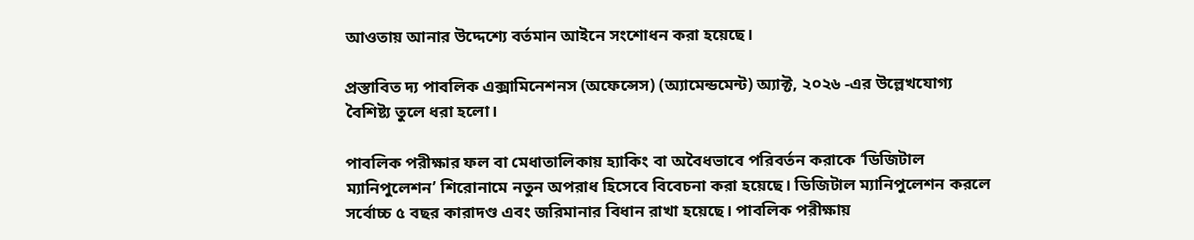আওতায় আনার উদ্দেশ্যে বর্তমান আইনে সংশোধন করা হয়েছে।

প্রস্তাবিত দ্য পাবলিক এক্সামিনেশনস (অফেন্সেস) (অ্যামেন্ডমেন্ট) অ্যাক্ট, ২০২৬ -এর উল্লেখযোগ্য বৈশিষ্ট্য তুলে ধরা হলো।

পাবলিক পরীক্ষার ফল বা মেধাতালিকায় হ্যাকিং বা অবৈধভাবে পরিবর্তন করাকে ‘ডিজিটাল ম্যানিপুলেশন’ শিরোনামে নতুন অপরাধ হিসেবে বিবেচনা করা হয়েছে। ডিজিটাল ম্যানিপুলেশন করলে সর্বোচ্চ ৫ বছর কারাদণ্ড এবং জরিমানার বিধান রাখা হয়েছে। পাবলিক পরীক্ষায়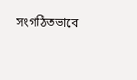সংগঠিতভাবে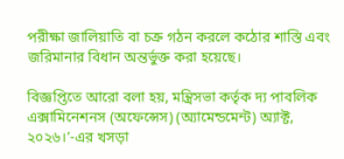পরীক্ষা জালিয়াতি বা চক্র গঠন করলে কঠোর শাস্তি এবং জরিমানার বিধান অন্তর্ভুক্ত করা হয়েছে।

বিজ্ঞপ্তিতে আরো বলা হয়, মন্ত্রিসভা কর্তৃক দ্য পাবলিক এক্সামিনেশনস (অফেন্সেস) (অ্যামেন্ডমেন্ট) অ্যাক্ট, ২০২৬।’-এর খসড়া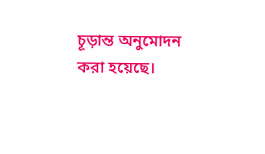চূড়ান্ত অনুমোদন করা হয়েছে।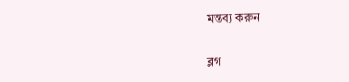মন্তব্য করুন

ব্লগ